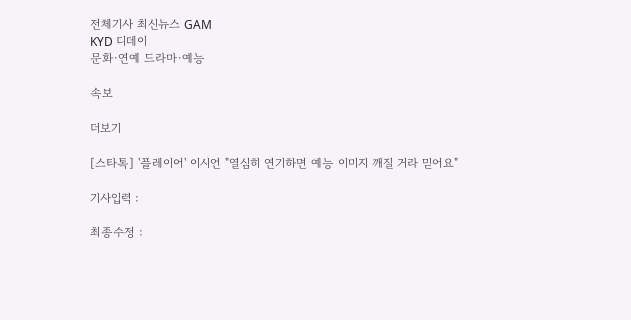전체기사 최신뉴스 GAM
KYD 디데이
문화·연예 드라마·예능

속보

더보기

[스타톡] '플레이어' 이시언 "열심히 연기하면 예능 이미지 깨질 거라 믿어요"

기사입력 :

최종수정 :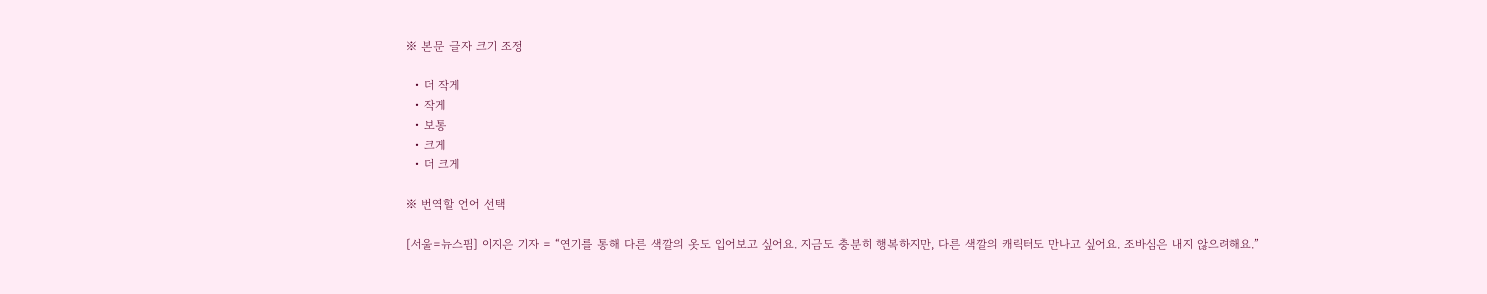※ 본문 글자 크기 조정

  • 더 작게
  • 작게
  • 보통
  • 크게
  • 더 크게

※ 번역할 언어 선택

[서울=뉴스핌] 이지은 기자 = “연기를 통해 다른 색깔의 옷도 입어보고 싶어요. 지금도 충분히 행복하지만, 다른 색깔의 캐릭터도 만나고 싶어요. 조바심은 내지 않으려해요.”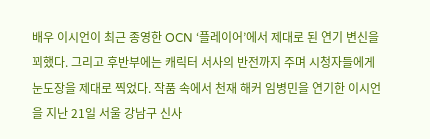배우 이시언이 최근 종영한 OCN ‘플레이어’에서 제대로 된 연기 변신을 꾀했다. 그리고 후반부에는 캐릭터 서사의 반전까지 주며 시청자들에게 눈도장을 제대로 찍었다. 작품 속에서 천재 해커 임병민을 연기한 이시언을 지난 21일 서울 강남구 신사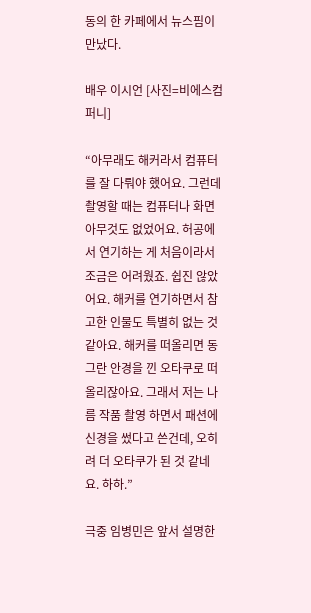동의 한 카페에서 뉴스핌이 만났다.

배우 이시언 [사진=비에스컴퍼니]

“아무래도 해커라서 컴퓨터를 잘 다뤄야 했어요. 그런데 촬영할 때는 컴퓨터나 화면 아무것도 없었어요. 허공에서 연기하는 게 처음이라서 조금은 어려웠죠. 쉽진 않았어요. 해커를 연기하면서 참고한 인물도 특별히 없는 것 같아요. 해커를 떠올리면 동그란 안경을 낀 오타쿠로 떠올리잖아요. 그래서 저는 나름 작품 촬영 하면서 패션에 신경을 썼다고 쓴건데, 오히려 더 오타쿠가 된 것 같네요. 하하.”

극중 임병민은 앞서 설명한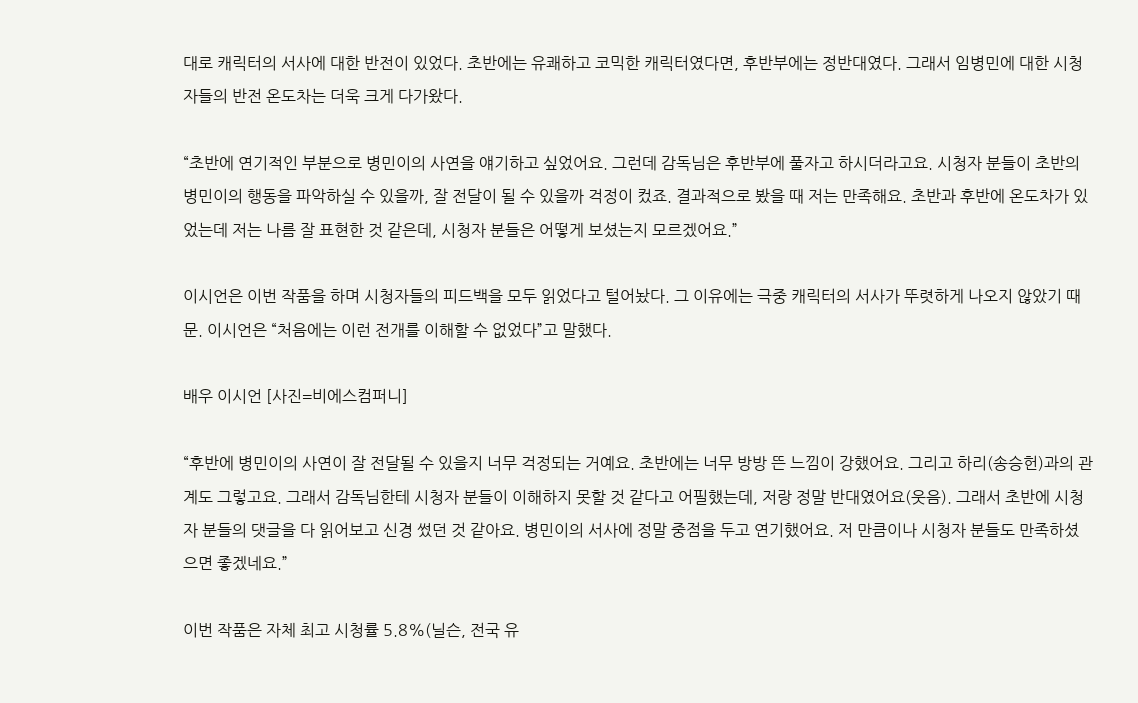대로 캐릭터의 서사에 대한 반전이 있었다. 초반에는 유쾌하고 코믹한 캐릭터였다면, 후반부에는 정반대였다. 그래서 임병민에 대한 시청자들의 반전 온도차는 더욱 크게 다가왔다.

“초반에 연기적인 부분으로 병민이의 사연을 얘기하고 싶었어요. 그런데 감독님은 후반부에 풀자고 하시더라고요. 시청자 분들이 초반의 병민이의 행동을 파악하실 수 있을까, 잘 전달이 될 수 있을까 걱정이 컸죠. 결과적으로 봤을 때 저는 만족해요. 초반과 후반에 온도차가 있었는데 저는 나름 잘 표현한 것 같은데, 시청자 분들은 어떻게 보셨는지 모르겠어요.”

이시언은 이번 작품을 하며 시청자들의 피드백을 모두 읽었다고 털어놨다. 그 이유에는 극중 캐릭터의 서사가 뚜렷하게 나오지 않았기 때문. 이시언은 “처음에는 이런 전개를 이해할 수 없었다”고 말했다.

배우 이시언 [사진=비에스컴퍼니]

“후반에 병민이의 사연이 잘 전달될 수 있을지 너무 걱정되는 거예요. 초반에는 너무 방방 뜬 느낌이 강했어요. 그리고 하리(송승헌)과의 관계도 그렇고요. 그래서 감독님한테 시청자 분들이 이해하지 못할 것 같다고 어필했는데, 저랑 정말 반대였어요(웃음). 그래서 초반에 시청자 분들의 댓글을 다 읽어보고 신경 썼던 것 같아요. 병민이의 서사에 정말 중점을 두고 연기했어요. 저 만큼이나 시청자 분들도 만족하셨으면 좋겠네요.”

이번 작품은 자체 최고 시청률 5.8%(닐슨, 전국 유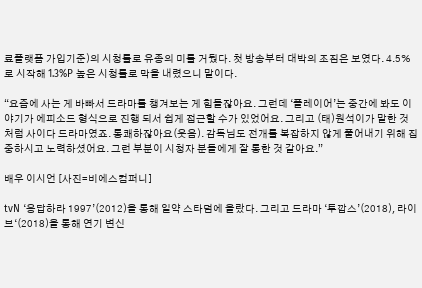료플랫폼 가입기준)의 시청률로 유종의 미를 거뒀다. 첫 방송부터 대박의 조짐은 보였다. 4.5%로 시작해 1.3%P 높은 시청률로 막을 내렸으니 말이다.

“요즘에 사는 게 바빠서 드라마를 챙겨보는 게 힘들잖아요. 그런데 ‘플레이어’는 중간에 봐도 이야기가 에피소드 형식으로 진행 되서 쉽게 접근할 수가 있었어요. 그리고 (태)원석이가 말한 것처럼 사이다 드라마였죠. 통쾌하잖아요(웃음). 감독님도 전개를 복잡하지 않게 풀어내기 위해 집중하시고 노력하셨어요. 그런 부분이 시청자 분들에게 잘 통한 것 같아요.”

배우 이시언 [사진=비에스컴퍼니]

tvN ‘응답하라 1997’(2012)을 통해 일약 스타덤에 올랐다. 그리고 드라마 ‘투깝스’(2018), 라이브‘(2018)을 통해 연기 변신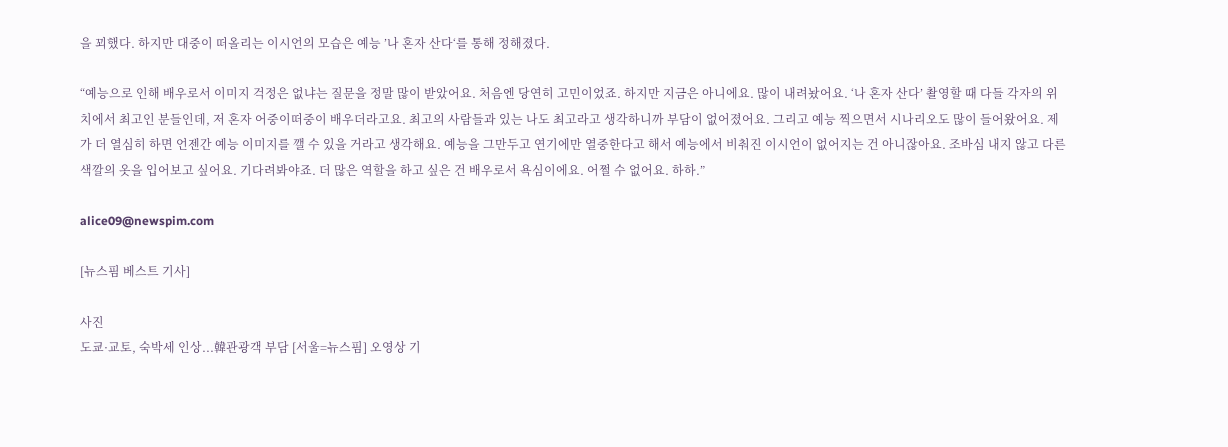을 꾀했다. 하지만 대중이 떠올리는 이시언의 모습은 예능 ’나 혼자 산다‘를 통해 정해졌다.

“예능으로 인해 배우로서 이미지 걱정은 없냐는 질문을 정말 많이 받았어요. 처음엔 당연히 고민이었죠. 하지만 지금은 아니에요. 많이 내려놨어요. ‘나 혼자 산다’ 촬영할 때 다들 각자의 위치에서 최고인 분들인데, 저 혼자 어중이떠중이 배우더라고요. 최고의 사람들과 있는 나도 최고라고 생각하니까 부담이 없어졌어요. 그리고 예능 찍으면서 시나리오도 많이 들어왔어요. 제가 더 열심히 하면 언젠간 예능 이미지를 깰 수 있을 거라고 생각해요. 예능을 그만두고 연기에만 열중한다고 해서 예능에서 비춰진 이시언이 없어지는 건 아니잖아요. 조바심 내지 않고 다른 색깔의 옷을 입어보고 싶어요. 기다려봐야죠. 더 많은 역할을 하고 싶은 건 배우로서 욕심이에요. 어쩔 수 없어요. 하하.”

alice09@newspim.com

[뉴스핌 베스트 기사]

사진
도쿄·교토, 숙박세 인상...韓관광객 부담 [서울=뉴스핌] 오영상 기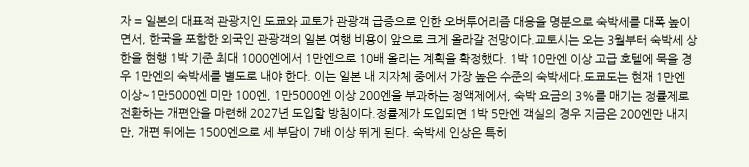자 = 일본의 대표적 관광지인 도쿄와 교토가 관광객 급증으로 인한 오버투어리즘 대응을 명분으로 숙박세를 대폭 높이면서, 한국을 포함한 외국인 관광객의 일본 여행 비용이 앞으로 크게 올라갈 전망이다.교토시는 오는 3월부터 숙박세 상한을 현행 1박 기준 최대 1000엔에서 1만엔으로 10배 올리는 계획을 확정했다. 1박 10만엔 이상 고급 호텔에 묵을 경우 1만엔의 숙박세를 별도로 내야 한다. 이는 일본 내 지자체 중에서 가장 높은 수준의 숙박세다.도쿄도는 현재 1만엔 이상~1만5000엔 미만 100엔, 1만5000엔 이상 200엔을 부과하는 정액제에서, 숙박 요금의 3%를 매기는 정률제로 전환하는 개편안을 마련해 2027년 도입할 방침이다.정률제가 도입되면 1박 5만엔 객실의 경우 지금은 200엔만 내지만, 개편 뒤에는 1500엔으로 세 부담이 7배 이상 뛰게 된다. 숙박세 인상은 특히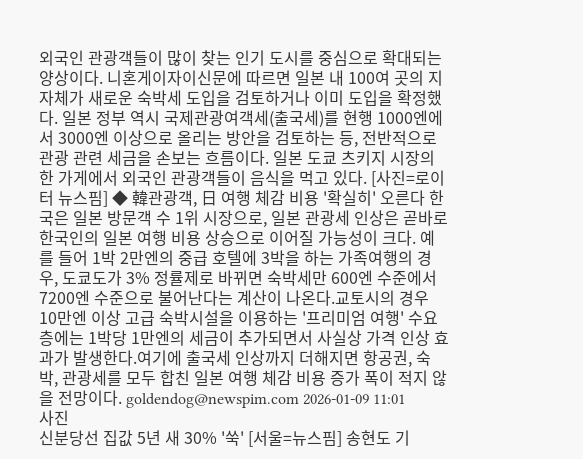외국인 관광객들이 많이 찾는 인기 도시를 중심으로 확대되는 양상이다. 니혼게이자이신문에 따르면 일본 내 100여 곳의 지자체가 새로운 숙박세 도입을 검토하거나 이미 도입을 확정했다. 일본 정부 역시 국제관광여객세(출국세)를 현행 1000엔에서 3000엔 이상으로 올리는 방안을 검토하는 등, 전반적으로 관광 관련 세금을 손보는 흐름이다. 일본 도쿄 츠키지 시장의 한 가게에서 외국인 관광객들이 음식을 먹고 있다. [사진=로이터 뉴스핌] ◆ 韓관광객, 日 여행 체감 비용 '확실히' 오른다 한국은 일본 방문객 수 1위 시장으로, 일본 관광세 인상은 곧바로 한국인의 일본 여행 비용 상승으로 이어질 가능성이 크다. 예를 들어 1박 2만엔의 중급 호텔에 3박을 하는 가족여행의 경우, 도쿄도가 3% 정률제로 바뀌면 숙박세만 600엔 수준에서 7200엔 수준으로 불어난다는 계산이 나온다.교토시의 경우 10만엔 이상 고급 숙박시설을 이용하는 '프리미엄 여행' 수요층에는 1박당 1만엔의 세금이 추가되면서 사실상 가격 인상 효과가 발생한다.여기에 출국세 인상까지 더해지면 항공권, 숙박, 관광세를 모두 합친 일본 여행 체감 비용 증가 폭이 적지 않을 전망이다. goldendog@newspim.com 2026-01-09 11:01
사진
신분당선 집값 5년 새 30% '쑥' [서울=뉴스핌] 송현도 기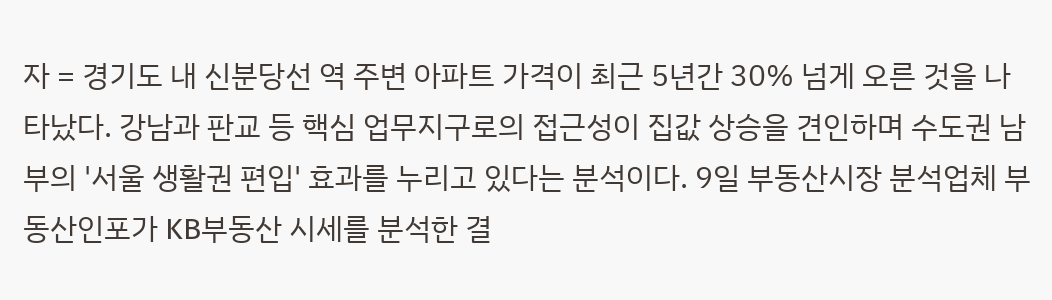자 = 경기도 내 신분당선 역 주변 아파트 가격이 최근 5년간 30% 넘게 오른 것을 나타났다. 강남과 판교 등 핵심 업무지구로의 접근성이 집값 상승을 견인하며 수도권 남부의 '서울 생활권 편입' 효과를 누리고 있다는 분석이다. 9일 부동산시장 분석업체 부동산인포가 KB부동산 시세를 분석한 결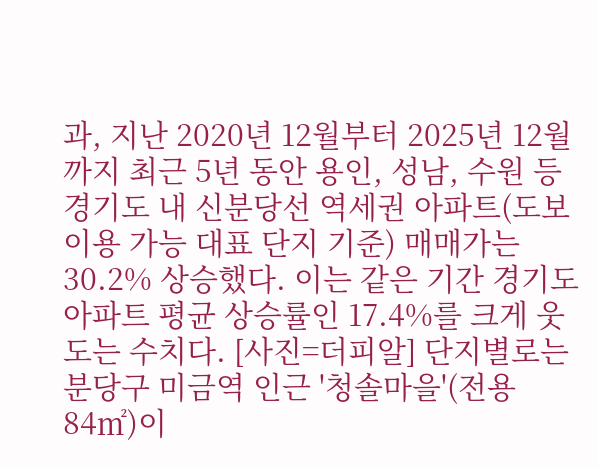과, 지난 2020년 12월부터 2025년 12월까지 최근 5년 동안 용인, 성남, 수원 등 경기도 내 신분당선 역세권 아파트(도보 이용 가능 대표 단지 기준) 매매가는 30.2% 상승했다. 이는 같은 기간 경기도 아파트 평균 상승률인 17.4%를 크게 웃도는 수치다. [사진=더피알] 단지별로는 분당구 미금역 인근 '청솔마을'(전용 84㎡)이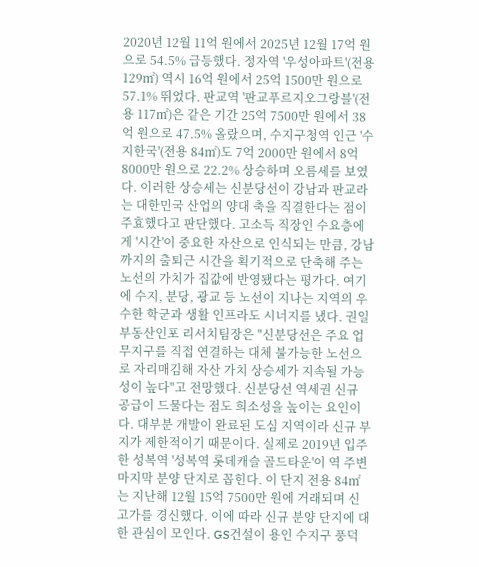2020년 12월 11억 원에서 2025년 12월 17억 원으로 54.5% 급등했다. 정자역 '우성아파트'(전용 129㎡) 역시 16억 원에서 25억 1500만 원으로 57.1% 뛰었다. 판교역 '판교푸르지오그랑블'(전용 117㎡)은 같은 기간 25억 7500만 원에서 38억 원으로 47.5% 올랐으며, 수지구청역 인근 '수지한국'(전용 84㎡)도 7억 2000만 원에서 8억 8000만 원으로 22.2% 상승하며 오름세를 보였다. 이러한 상승세는 신분당선이 강남과 판교라는 대한민국 산업의 양대 축을 직결한다는 점이 주효했다고 판단했다. 고소득 직장인 수요층에게 '시간'이 중요한 자산으로 인식되는 만큼, 강남까지의 출퇴근 시간을 획기적으로 단축해 주는 노선의 가치가 집값에 반영됐다는 평가다. 여기에 수지, 분당, 광교 등 노선이 지나는 지역의 우수한 학군과 생활 인프라도 시너지를 냈다. 권일 부동산인포 리서치팀장은 "신분당선은 주요 업무지구를 직접 연결하는 대체 불가능한 노선으로 자리매김해 자산 가치 상승세가 지속될 가능성이 높다"고 전망했다. 신분당선 역세권 신규 공급이 드물다는 점도 희소성을 높이는 요인이다. 대부분 개발이 완료된 도심 지역이라 신규 부지가 제한적이기 때문이다. 실제로 2019년 입주한 성복역 '성복역 롯데캐슬 골드타운'이 역 주변 마지막 분양 단지로 꼽힌다. 이 단지 전용 84㎡는 지난해 12월 15억 7500만 원에 거래되며 신고가를 경신했다. 이에 따라 신규 분양 단지에 대한 관심이 모인다. GS건설이 용인 수지구 풍덕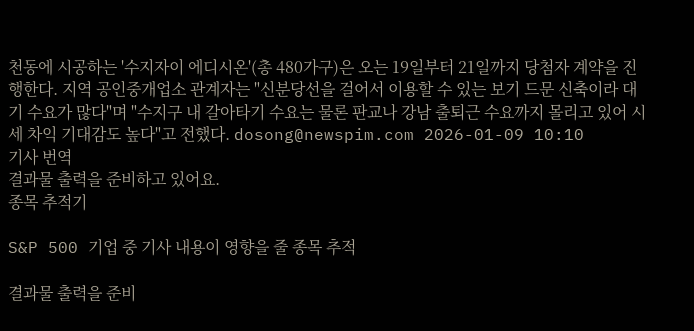천동에 시공하는 '수지자이 에디시온'(총 480가구)은 오는 19일부터 21일까지 당첨자 계약을 진행한다. 지역 공인중개업소 관계자는 "신분당선을 걸어서 이용할 수 있는 보기 드문 신축이라 대기 수요가 많다"며 "수지구 내 갈아타기 수요는 물론 판교나 강남 출퇴근 수요까지 몰리고 있어 시세 차익 기대감도 높다"고 전했다. dosong@newspim.com 2026-01-09 10:10
기사 번역
결과물 출력을 준비하고 있어요.
종목 추적기

S&P 500 기업 중 기사 내용이 영향을 줄 종목 추적

결과물 출력을 준비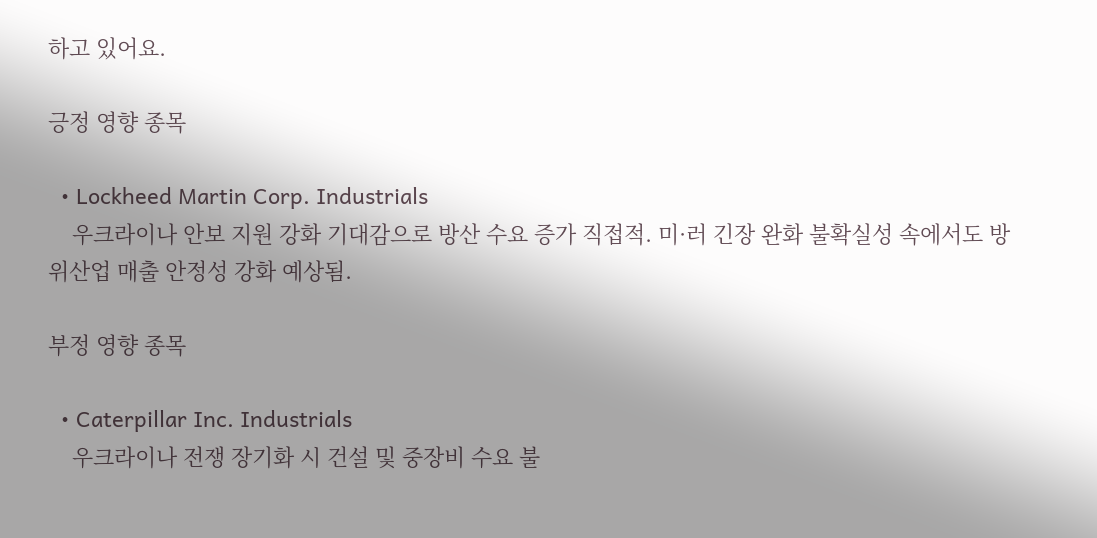하고 있어요.

긍정 영향 종목

  • Lockheed Martin Corp. Industrials
    우크라이나 안보 지원 강화 기대감으로 방산 수요 증가 직접적. 미·러 긴장 완화 불확실성 속에서도 방위산업 매출 안정성 강화 예상됨.

부정 영향 종목

  • Caterpillar Inc. Industrials
    우크라이나 전쟁 장기화 시 건설 및 중장비 수요 불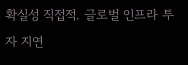확실성 직접적. 글로벌 인프라 투자 지연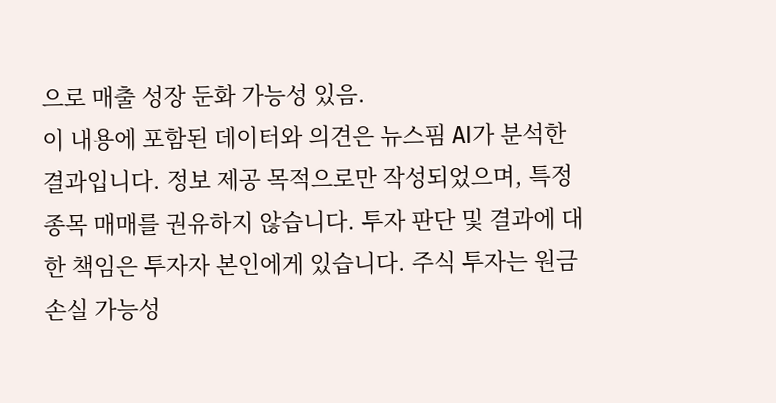으로 매출 성장 둔화 가능성 있음.
이 내용에 포함된 데이터와 의견은 뉴스핌 AI가 분석한 결과입니다. 정보 제공 목적으로만 작성되었으며, 특정 종목 매매를 권유하지 않습니다. 투자 판단 및 결과에 대한 책임은 투자자 본인에게 있습니다. 주식 투자는 원금 손실 가능성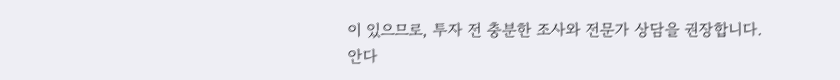이 있으므로, 투자 전 충분한 조사와 전문가 상담을 권장합니다.
안다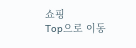쇼핑
Top으로 이동